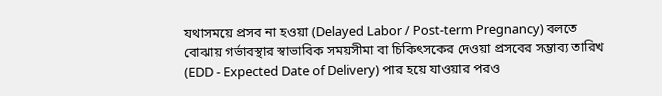যথাসময়ে প্রসব না হওয়া (Delayed Labor / Post-term Pregnancy) বলতে বোঝায় গর্ভাবস্থার স্বাভাবিক সময়সীমা বা চিকিৎসকের দেওয়া প্রসবের সম্ভাব্য তারিখ (EDD - Expected Date of Delivery) পার হয়ে যাওয়ার পরও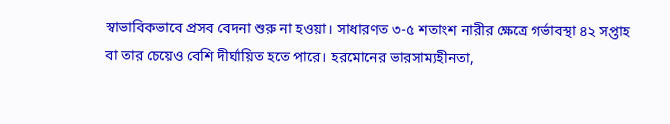স্বাভাবিকভাবে প্রসব বেদনা শুরু না হওয়া। সাধারণত ৩-৫ শতাংশ নারীর ক্ষেত্রে গর্ভাবস্থা ৪২ সপ্তাহ বা তার চেয়েও বেশি দীর্ঘায়িত হতে পারে। হরমোনের ভারসাম্যহীনতা,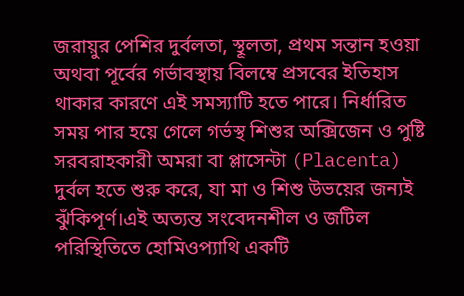জরায়ুর পেশির দুর্বলতা, স্থূলতা, প্রথম সন্তান হওয়া অথবা পূর্বের গর্ভাবস্থায় বিলম্বে প্রসবের ইতিহাস থাকার কারণে এই সমস্যাটি হতে পারে। নির্ধারিত সময় পার হয়ে গেলে গর্ভস্থ শিশুর অক্সিজেন ও পুষ্টি সরবরাহকারী অমরা বা প্লাসেন্টা (Placenta) দুর্বল হতে শুরু করে, যা মা ও শিশু উভয়ের জন্যই ঝুঁকিপূর্ণ।এই অত্যন্ত সংবেদনশীল ও জটিল পরিস্থিতিতে হোমিওপ্যাথি একটি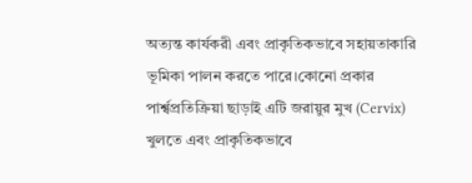অত্যন্ত কার্যকরী এবং প্রাকৃতিকভাবে সহায়তাকারি ভূমিকা পালন করতে পারে।কোনো প্রকার পার্শ্বপ্রতিক্রিয়া ছাড়াই এটি জরায়ুর মুখ (Cervix) খুলতে এবং প্রাকৃতিকভাবে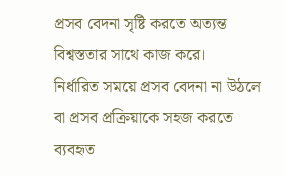প্রসব বেদনা সৃষ্টি করতে অত্যন্ত বিশ্বস্ততার সাথে কাজ করে।
নির্ধারিত সময়ে প্রসব বেদনা না উঠলে বা প্রসব প্রক্রিয়াকে সহজ করতে ব্যবহৃত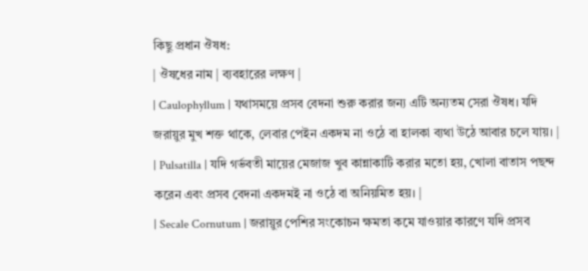কিছু প্রধান ঔষধ:
| ঔষধের নাম | ব্যবহারের লক্ষণ |
| Caulophyllum | যথাসময়ে প্রসব বেদনা শুরু করার জন্য এটি অন্যতম সেরা ঔষধ। যদি জরায়ুর মুখ শক্ত থাকে, লেবার পেইন একদম না ওঠে বা হালকা ব্যথা উঠে আবার চলে যায়। |
| Pulsatilla | যদি গর্ভবতী মায়ের মেজাজ খুব কান্নাকাটি করার মতো হয়, খোলা বাতাস পছন্দ করেন এবং প্রসব বেদনা একদমই না ওঠে বা অনিয়মিত হয়। |
| Secale Cornutum | জরায়ুর পেশির সংকোচন ক্ষমতা কমে যাওয়ার কারণে যদি প্রসব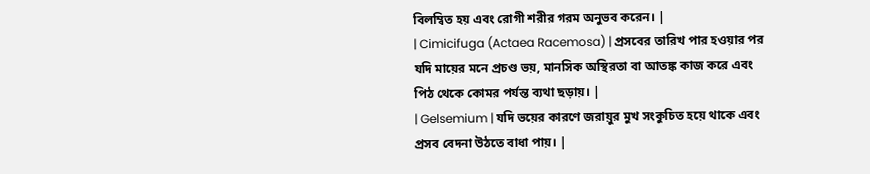বিলম্বিত হয় এবং রোগী শরীর গরম অনুভব করেন। |
| Cimicifuga (Actaea Racemosa) | প্রসবের তারিখ পার হওয়ার পর যদি মায়ের মনে প্রচণ্ড ভয়, মানসিক অস্থিরতা বা আতঙ্ক কাজ করে এবং পিঠ থেকে কোমর পর্যন্ত ব্যথা ছড়ায়। |
| Gelsemium | যদি ভয়ের কারণে জরায়ুর মুখ সংকুচিত হয়ে থাকে এবং প্রসব বেদনা উঠতে বাধা পায়। |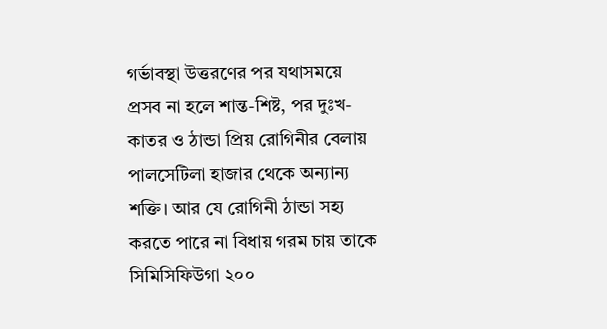গর্ভাবস্থা উত্তরণের পর যথাসময়ে প্রসব না হলে শান্ত-শিষ্ট, পর দুঃখ- কাতর ও ঠান্ডা প্রিয় রোগিনীর বেলায় পালসেটিলা হাজার থেকে অন্যান্য শক্তি। আর যে রোগিনী ঠান্ডা সহ্য করতে পারে না বিধায় গরম চায় তাকে সিমিসিফিউগা ২০০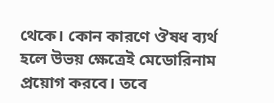থেকে। কোন কারণে ঔষধ ব্যর্থ হলে উভয় ক্ষেত্রেই মেডোরিনাম প্রয়োগ করবে। তবে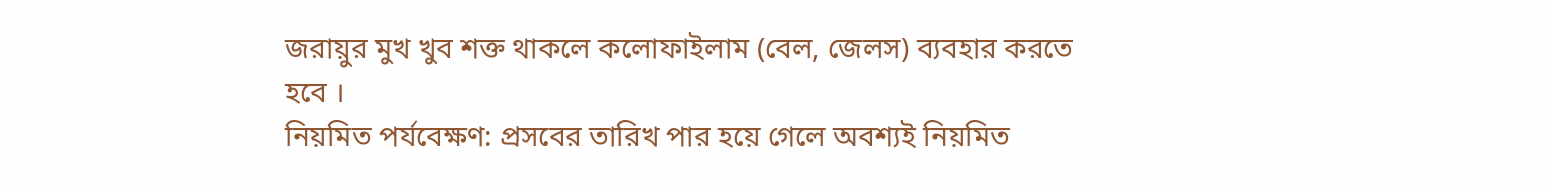জরায়ুর মুখ খুব শক্ত থাকলে কলোফাইলাম (বেল, জেলস) ব্যবহার করতে হবে ।
নিয়মিত পর্যবেক্ষণ: প্রসবের তারিখ পার হয়ে গেলে অবশ্যই নিয়মিত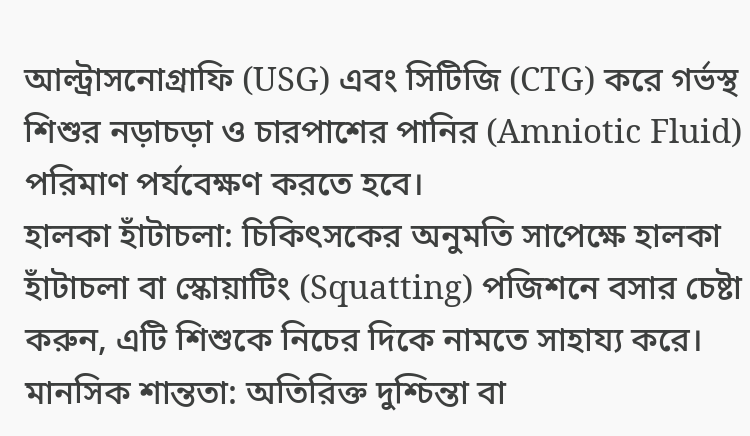আল্ট্রাসনোগ্রাফি (USG) এবং সিটিজি (CTG) করে গর্ভস্থ শিশুর নড়াচড়া ও চারপাশের পানির (Amniotic Fluid) পরিমাণ পর্যবেক্ষণ করতে হবে।
হালকা হাঁটাচলা: চিকিৎসকের অনুমতি সাপেক্ষে হালকা হাঁটাচলা বা স্কোয়াটিং (Squatting) পজিশনে বসার চেষ্টা করুন, এটি শিশুকে নিচের দিকে নামতে সাহায্য করে।
মানসিক শান্ততা: অতিরিক্ত দুশ্চিন্তা বা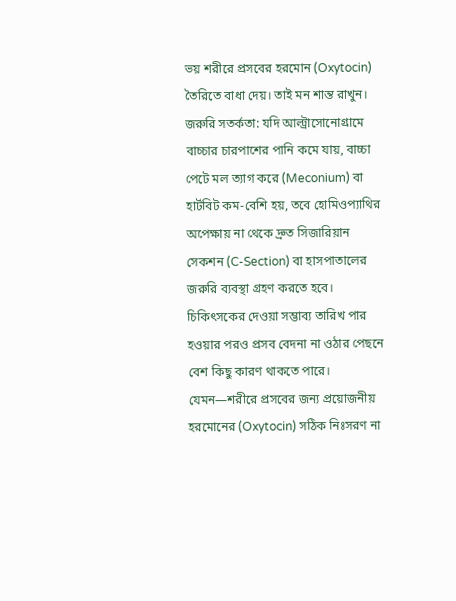ভয় শরীরে প্রসবের হরমোন (Oxytocin) তৈরিতে বাধা দেয়। তাই মন শান্ত রাখুন।
জরুরি সতর্কতা: যদি আল্ট্রাসোনোগ্রামে বাচ্চার চারপাশের পানি কমে যায়, বাচ্চা পেটে মল ত্যাগ করে (Meconium) বা হার্টবিট কম-বেশি হয়, তবে হোমিওপ্যাথির অপেক্ষায় না থেকে দ্রুত সিজারিয়ান সেকশন (C-Section) বা হাসপাতালের জরুরি ব্যবস্থা গ্রহণ করতে হবে।
চিকিৎসকের দেওয়া সম্ভাব্য তারিখ পার হওয়ার পরও প্রসব বেদনা না ওঠার পেছনে বেশ কিছু কারণ থাকতে পারে। যেমন—শরীরে প্রসবের জন্য প্রয়োজনীয় হরমোনের (Oxytocin) সঠিক নিঃসরণ না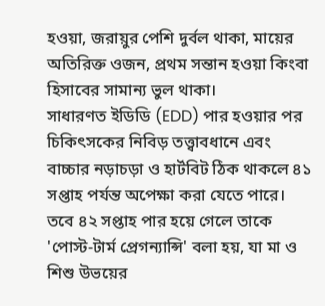হওয়া, জরায়ুর পেশি দুর্বল থাকা, মায়ের অতিরিক্ত ওজন, প্রথম সন্তান হওয়া কিংবা হিসাবের সামান্য ভুল থাকা।
সাধারণত ইডিডি (EDD) পার হওয়ার পর চিকিৎসকের নিবিড় তত্ত্বাবধানে এবং বাচ্চার নড়াচড়া ও হার্টবিট ঠিক থাকলে ৪১ সপ্তাহ পর্যন্ত অপেক্ষা করা যেতে পারে। তবে ৪২ সপ্তাহ পার হয়ে গেলে তাকে 'পোস্ট-টার্ম প্রেগন্যান্সি' বলা হয়, যা মা ও শিশু উভয়ের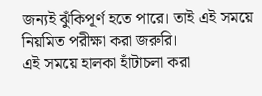জন্যই ঝুঁকিপূর্ণ হতে পারে। তাই এই সময়ে নিয়মিত পরীক্ষা করা জরুরি।
এই সময়ে হালকা হাঁটাচলা করা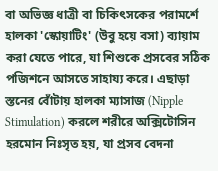বা অভিজ্ঞ ধাত্রী বা চিকিৎসকের পরামর্শে হালকা 'স্কোয়াটিং' (উবু হয়ে বসা) ব্যায়াম করা যেতে পারে, যা শিশুকে প্রসবের সঠিক পজিশনে আসতে সাহায্য করে। এছাড়া স্তনের বোঁটায় হালকা ম্যাসাজ (Nipple Stimulation) করলে শরীরে অক্সিটোসিন হরমোন নিঃসৃত হয়, যা প্রসব বেদনা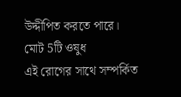উদ্দীপিত করতে পারে।
মোট 5টি ওষুধ
এই রোগের সাথে সম্পর্কিত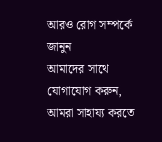আরও রোগ সম্পর্কে জানুন
আমাদের সাথে যোগাযোগ করুন, আমরা সাহায্য করতে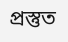প্রস্তুত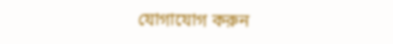যোগাযোগ করুন